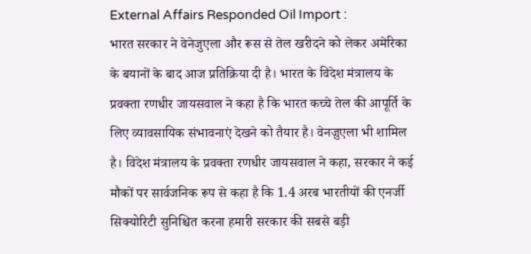External Affairs Responded Oil Import :
भारत सरकार ने वेनेजुएला और रूस से तेल खरीदने को लेकर अमेरिका के बयानों के बाद आज प्रतिक्रिया दी है। भारत के विदेश मंत्रालय के प्रवक्ता रणधीर जायसवाल ने कहा है कि भारत कच्चे तेल की आपूर्ति के लिए व्यावसायिक संभावनाएं देखने को तैयार है। वेनज़ुएला भी शामिल है। विदेश मंत्रालय के प्रवक्ता रणधीर जायसवाल ने कहा, सरकार ने कई मौकों पर सार्वजनिक रूप से कहा है कि 1.4 अरब भारतीयों की एनर्जी सिक्योरिटी सुनिश्चित करना हमारी सरकार की सबसे बड़ी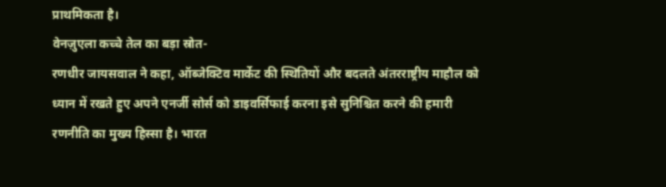प्राथमिकता है।
वेनज़ुएला कच्चे तेल का बड़ा स्रोत-
रणधीर जायसवाल ने कहा, ऑब्जेक्टिव मार्केट की स्थितियों और बदलते अंतरराष्ट्रीय माहौल को ध्यान में रखते हुए अपने एनर्जी सोर्स को डाइवर्सिफाई करना इसे सुनिश्चित करने की हमारी रणनीति का मुख्य हिस्सा है। भारत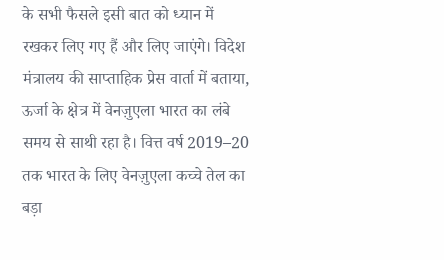के सभी फैसले इसी बात को ध्यान में रखकर लिए गए हैं और लिए जाएंगे। विदेश मंत्रालय की साप्ताहिक प्रेस वार्ता में बताया, ऊर्जा के क्षेत्र में वेनज़ुएला भारत का लंबे समय से साथी रहा है। वित्त वर्ष 2019–20 तक भारत के लिए वेनज़ुएला कच्चे तेल का बड़ा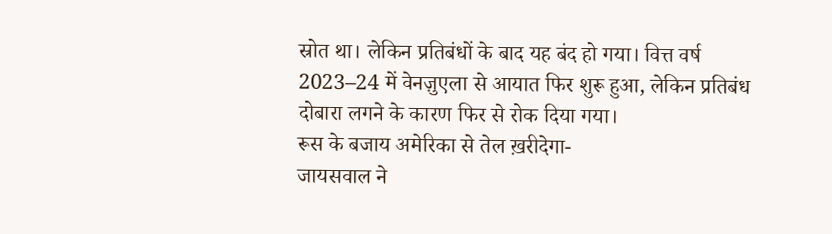स्रोत था। लेकिन प्रतिबंधों के बाद यह बंद हो गया। वित्त वर्ष 2023–24 में वेनज़ुएला से आयात फिर शुरू हुआ, लेकिन प्रतिबंध दोबारा लगने के कारण फिर से रोक दिया गया।
रूस के बजाय अमेरिका से तेल ख़रीदेगा-
जायसवाल ने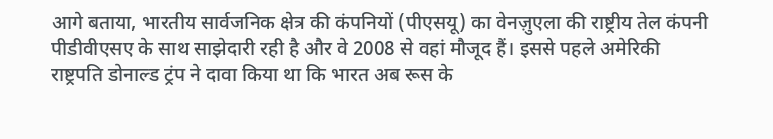आगे बताया, भारतीय सार्वजनिक क्षेत्र की कंपनियों (पीएसयू) का वेनज़ुएला की राष्ट्रीय तेल कंपनी पीडीवीएसए के साथ साझेदारी रही है और वे 2008 से वहां मौजूद हैं। इससे पहले अमेरिकी राष्ट्रपति डोनाल्ड ट्रंप ने दावा किया था कि भारत अब रूस के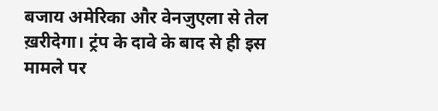बजाय अमेरिका और वेनज़ुएला से तेल ख़रीदेगा। ट्रंप के दावे के बाद से ही इस मामले पर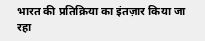भारत की प्रतिक्रिया का इंतज़ार किया जा रहा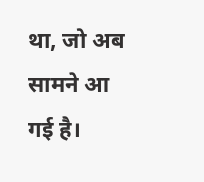था, जो अब सामने आ गई है।